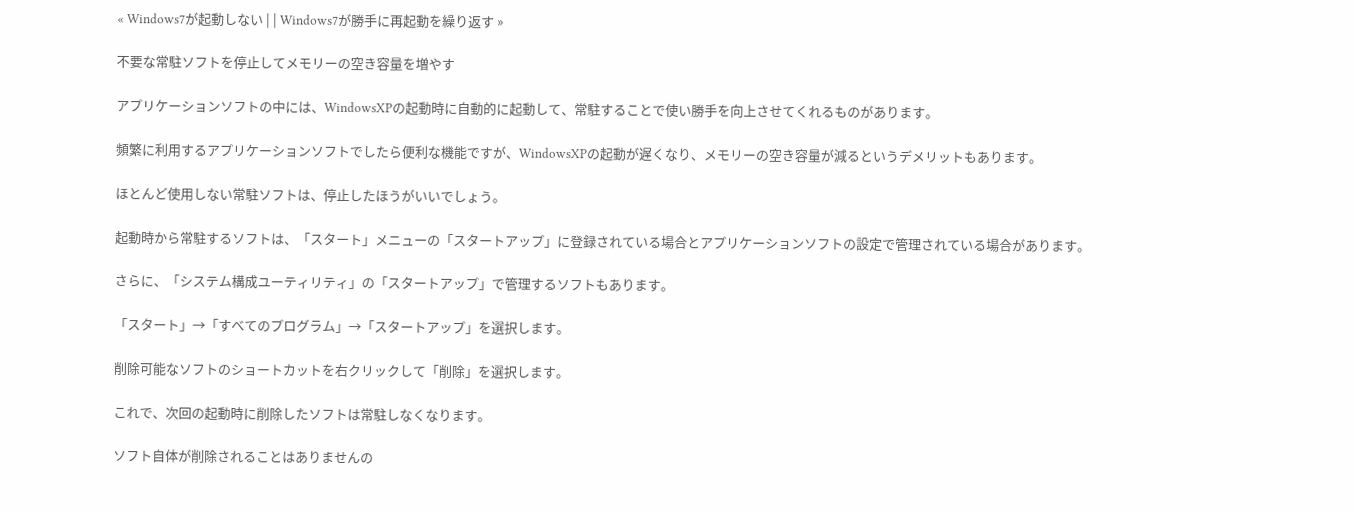« Windows7が起動しない | | Windows7が勝手に再起動を繰り返す »

不要な常駐ソフトを停止してメモリーの空き容量を増やす

アプリケーションソフトの中には、WindowsXPの起動時に自動的に起動して、常駐することで使い勝手を向上させてくれるものがあります。

頻繁に利用するアプリケーションソフトでしたら便利な機能ですが、WindowsXPの起動が遅くなり、メモリーの空き容量が減るというデメリットもあります。

ほとんど使用しない常駐ソフトは、停止したほうがいいでしょう。

起動時から常駐するソフトは、「スタート」メニューの「スタートアップ」に登録されている場合とアプリケーションソフトの設定で管理されている場合があります。

さらに、「システム構成ユーティリティ」の「スタートアップ」で管理するソフトもあります。

「スタート」→「すべてのプログラム」→「スタートアップ」を選択します。

削除可能なソフトのショートカットを右クリックして「削除」を選択します。

これで、次回の起動時に削除したソフトは常駐しなくなります。

ソフト自体が削除されることはありませんの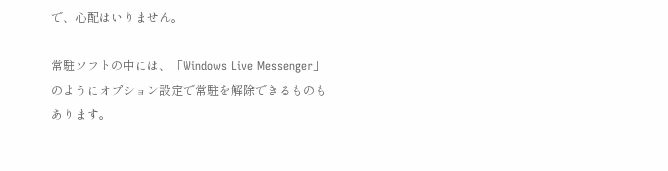で、心配はいりません。

常駐ソフトの中には、「Windows Live Messenger」のようにオプション設定で常駐を解除できるものもあります。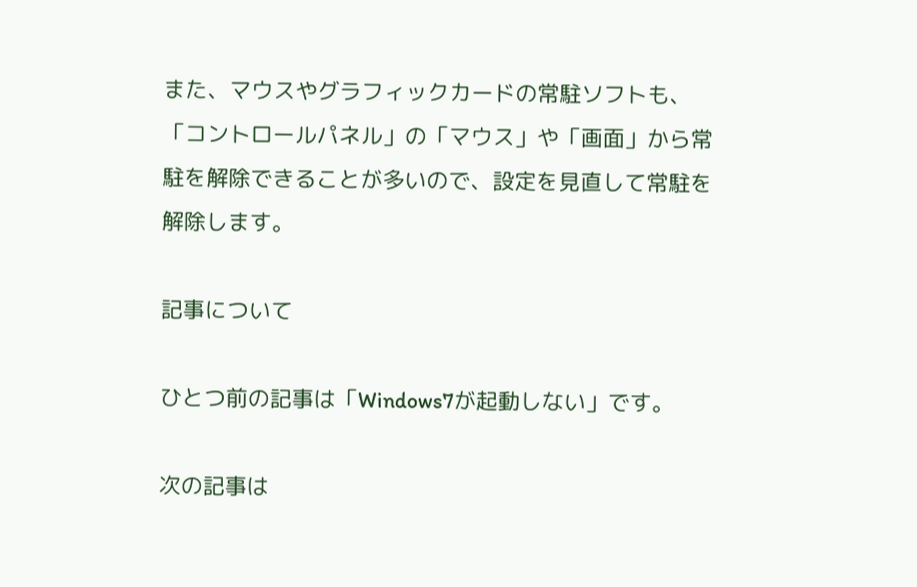また、マウスやグラフィックカードの常駐ソフトも、「コントロールパネル」の「マウス」や「画面」から常駐を解除できることが多いので、設定を見直して常駐を解除します。

記事について

ひとつ前の記事は「Windows7が起動しない」です。

次の記事は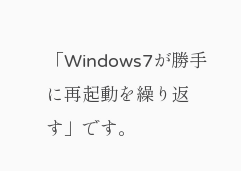「Windows7が勝手に再起動を繰り返す」です。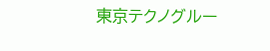東京テクノグルー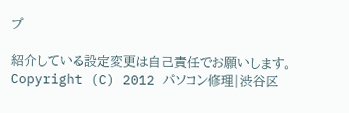プ

紹介している設定変更は自己責任でお願いします。
Copyright (C) 2012 パソコン修理|渋谷区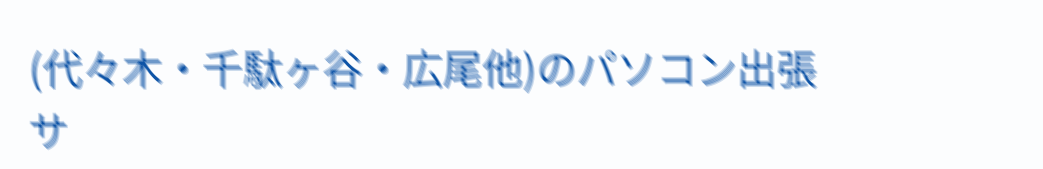(代々木・千駄ヶ谷・広尾他)のパソコン出張サ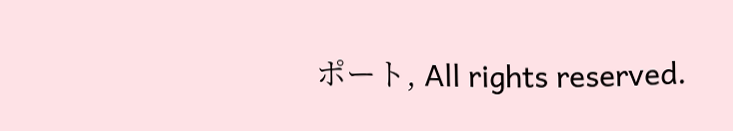ポート, All rights reserved.